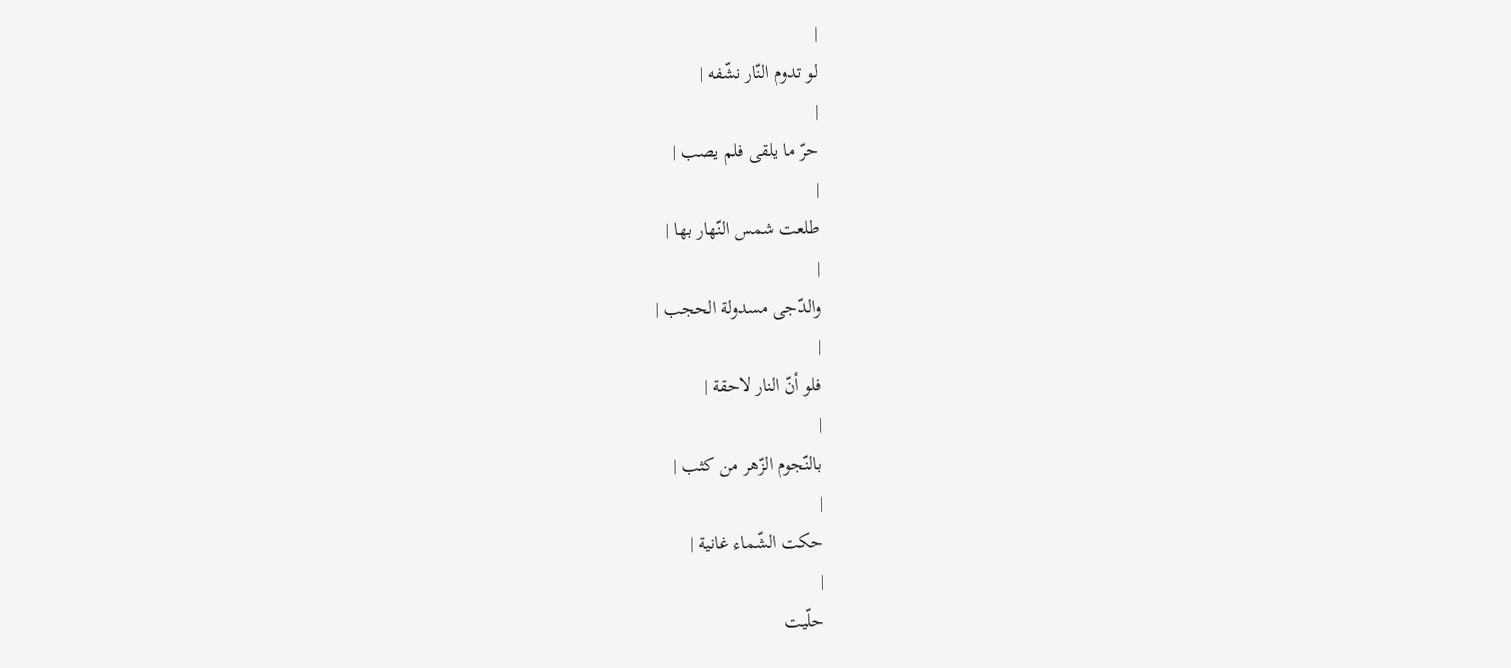|
لو تدوم النّار نشّفه |
|
حرّ ما يلقى فلم يصب |
|
طلعت شمس النّهار بها |
|
والدّجى مسدولة الحجب |
|
فلو أنّ النار لاحقة |
|
بالنّجوم الزّهر من كثب |
|
حكت الشّماء غانية |
|
حلّيت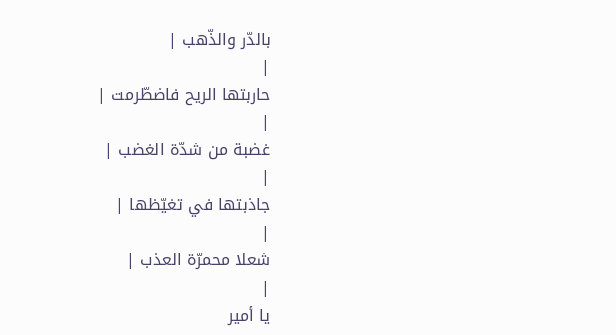بالدّر والذّهب |
|
حاربتها الريح فاضطّرمت |
|
غضبة من شدّة الغضب |
|
جاذبتها في تغيّظها |
|
شعلا محمرّة العذب |
|
يا أمير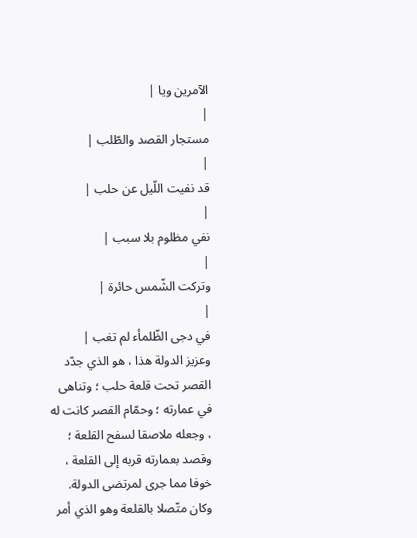الآمرين ويا |
|
مستجار القصد والطّلب |
|
قد نفيت اللّيل عن حلب |
|
نفي مظلوم بلا سبب |
|
وتركت الشّمس حائرة |
|
في دجى الظّلمأء لم تغب |
وعزيز الدولة هذا ، هو الذي جدّد القصر تحت قلعة حلب ؛ وتناهى في عمارته ؛ وحمّام القصر كانت له ، وجعله ملاصقا لسفح القلعة ؛ وقصد بعمارته قربه إلى القلعة ، خوفا مما جرى لمرتضى الدولة. وكان متّصلا بالقلعة وهو الذي أمر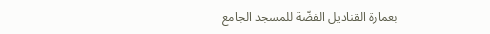بعمارة القناديل الفضّة للمسجد الجامع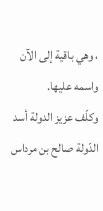، وهي باقية إلى الآن واسمه عليها.
وكلّف عزيز الدولة أسد الدّولة صالح بن مرداس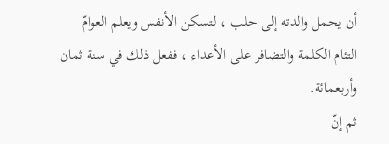أن يحمل والدته إلى حلب ، لتسكن الأنفس ويعلم العوامّ التئام الكلمة والتضافر على الأعداء ، ففعل ذلك في سنة ثمان وأربعمائة.
ثم إنّ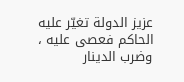عزيز الدولة تغيّر عليه الحاكم فعصى عليه ، وضرب الدينار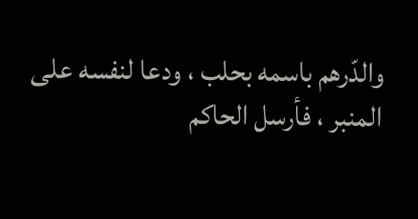والدّرهم باسمه بحلب ، ودعا لنفسه على المنبر ، فأرسل الحاكم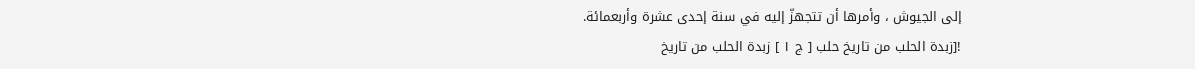إلى الجيوش ، وأمرها أن تتجهزّ إليه في سنة إحدى عشرة وأربعمائة.
![زبدة الحلب من تاريخ حلب [ ج ١ ] زبدة الحلب من تاريخ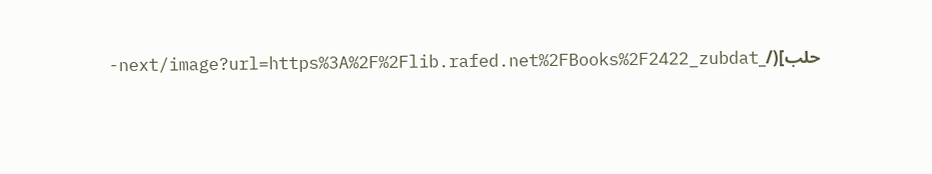حلب](/_next/image?url=https%3A%2F%2Flib.rafed.net%2FBooks%2F2422_zubdat-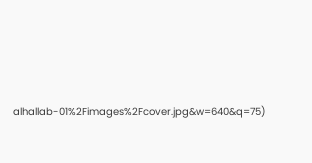alhallab-01%2Fimages%2Fcover.jpg&w=640&q=75)